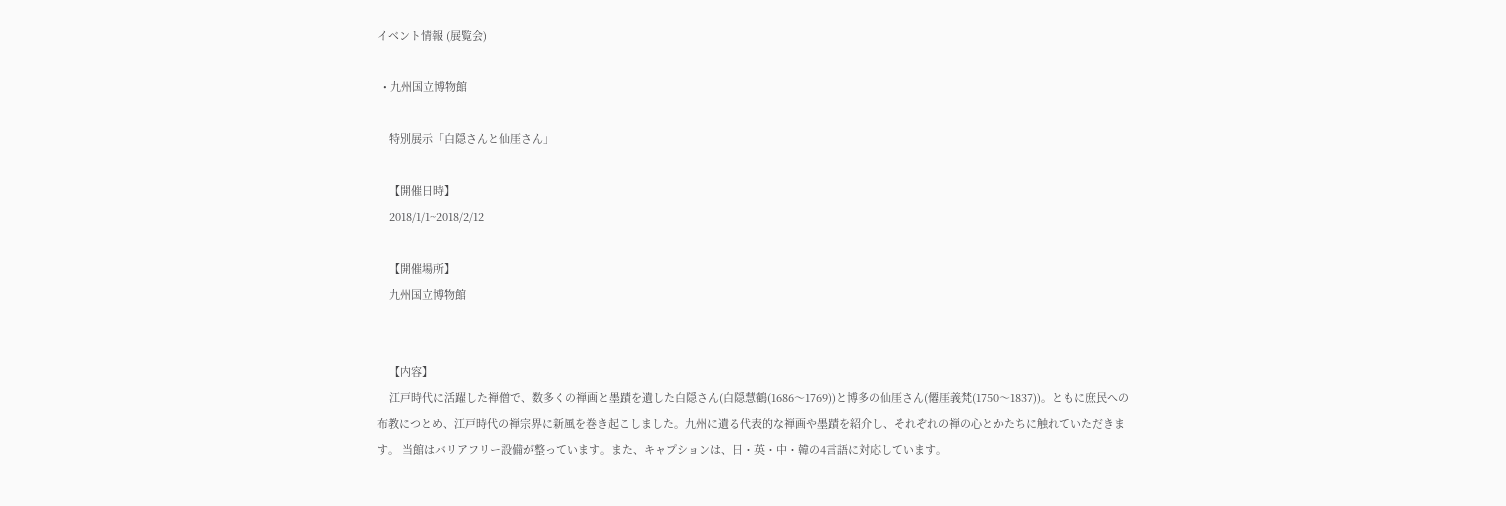イベント情報 (展覧会)

  • 九州国立博物館

    特別展示「白隠さんと仙厓さん」

    【開催日時】
    2018/1/1~2018/2/12

    【開催場所】
    九州国立博物館


    【内容】
    江戸時代に活躍した禅僧で、数多くの禅画と墨蹟を遺した白隠さん(白隠慧鶴(1686〜1769))と博多の仙厓さん(僊厓義梵(1750〜1837))。ともに庶民への布教につとめ、江戸時代の禅宗界に新風を巻き起こしました。九州に遺る代表的な禅画や墨蹟を紹介し、それぞれの禅の心とかたちに触れていただきます。 当館はバリアフリー設備が整っています。また、キャプションは、日・英・中・韓の4言語に対応しています。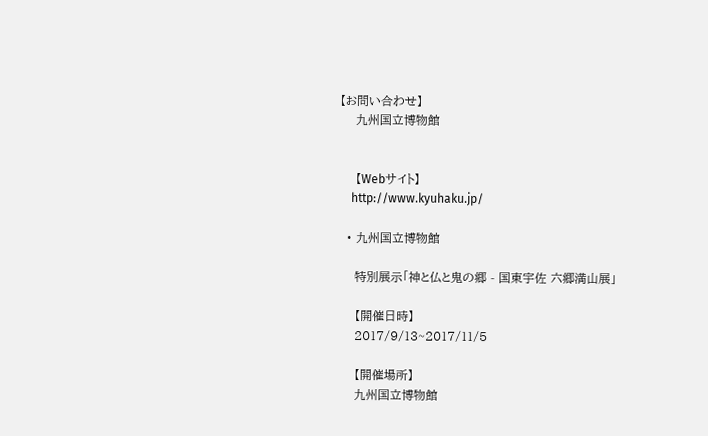【お問い合わせ】
    九州国立博物館


    【Webサイト】
    http://www.kyuhaku.jp/

  • 九州国立博物館

    特別展示「神と仏と鬼の郷 - 国東宇佐 六郷満山展」

    【開催日時】
    2017/9/13~2017/11/5

    【開催場所】
    九州国立博物館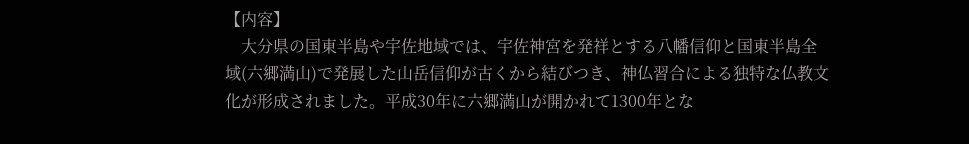【内容】
    大分県の国東半島や宇佐地域では、宇佐神宮を発祥とする八幡信仰と国東半島全域(六郷満山)で発展した山岳信仰が古くから結びつき、神仏習合による独特な仏教文化が形成されました。平成30年に六郷満山が開かれて1300年とな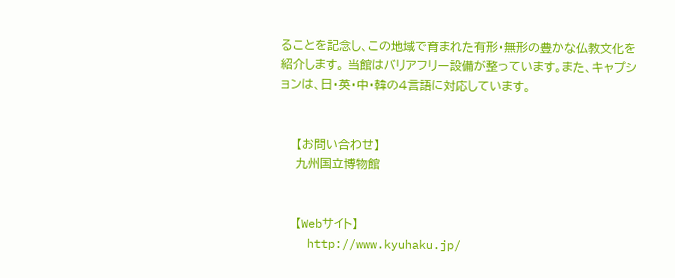ることを記念し、この地域で育まれた有形・無形の豊かな仏教文化を紹介します。 当館はバリアフリー設備が整っています。また、キャプションは、日・英・中・韓の4言語に対応しています。


    【お問い合わせ】
    九州国立博物館


    【Webサイト】
    http://www.kyuhaku.jp/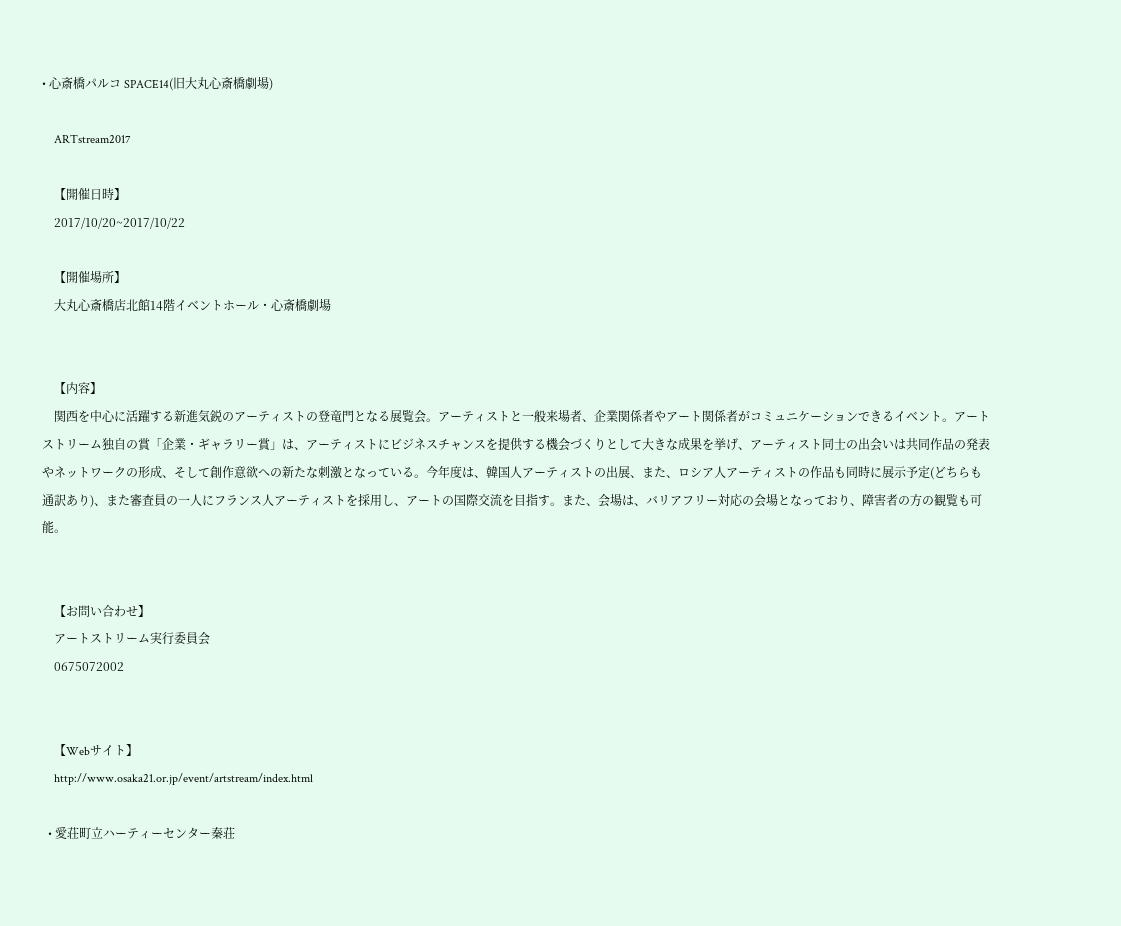• 心斎橋パルコ SPACE14(旧大丸心斎橋劇場)

    ARTstream2017

    【開催日時】
    2017/10/20~2017/10/22

    【開催場所】
    大丸心斎橋店北館14階イベントホール・心斎橋劇場


    【内容】
    関西を中心に活躍する新進気鋭のアーティストの登竜門となる展覧会。アーティストと一般来場者、企業関係者やアート関係者がコミュニケーションできるイベント。アートストリーム独自の賞「企業・ギャラリー賞」は、アーティストにビジネスチャンスを提供する機会づくりとして大きな成果を挙げ、アーティスト同士の出会いは共同作品の発表やネットワークの形成、そして創作意欲への新たな刺激となっている。今年度は、韓国人アーティストの出展、また、ロシア人アーティストの作品も同時に展示予定(どちらも通訳あり)、また審査員の一人にフランス人アーティストを採用し、アートの国際交流を目指す。また、会場は、バリアフリー対応の会場となっており、障害者の方の観覧も可能。


    【お問い合わせ】
    アートストリーム実行委員会
    0675072002


    【Webサイト】
    http://www.osaka21.or.jp/event/artstream/index.html

  • 愛荘町立ハーティーセンター秦荘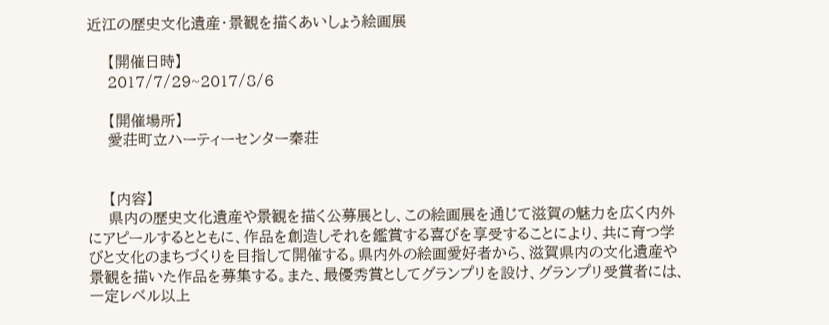近江の歴史文化遺産・景観を描くあいしょう絵画展

    【開催日時】
    2017/7/29~2017/8/6

    【開催場所】
    愛荘町立ハーティーセンター秦荘


    【内容】
    県内の歴史文化遺産や景観を描く公募展とし、この絵画展を通じて滋賀の魅力を広く内外にアピールするとともに、作品を創造しそれを鑑賞する喜びを享受することにより、共に育つ学びと文化のまちづくりを目指して開催する。県内外の絵画愛好者から、滋賀県内の文化遺産や景観を描いた作品を募集する。また、最優秀賞としてグランプリを設け、グランプリ受賞者には、一定レベル以上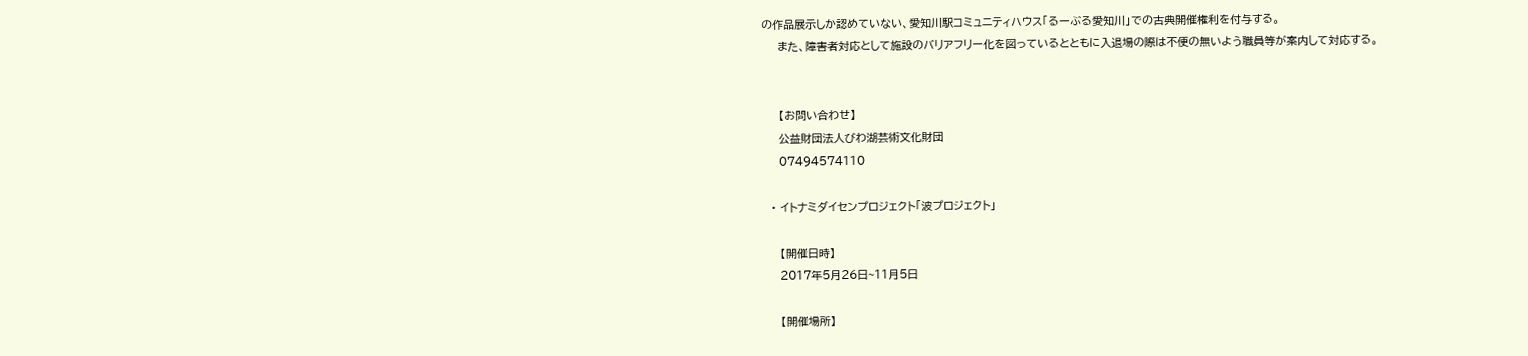の作品展示しか認めていない、愛知川駅コミュニティハウス「るーぶる愛知川」での古典開催権利を付与する。
    また、障害者対応として施設のバリアフリー化を図っているとともに入退場の際は不便の無いよう職員等が案内して対応する。


    【お問い合わせ】
    公益財団法人びわ湖芸術文化財団
    07494574110

  • イトナミダイセンプロジェクト「波プロジェクト」

    【開催日時】
    2017年5月26日~11月5日

    【開催場所】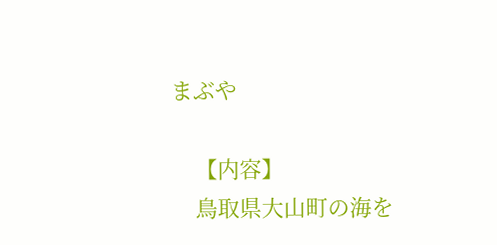まぶや

    【内容】
    鳥取県大山町の海を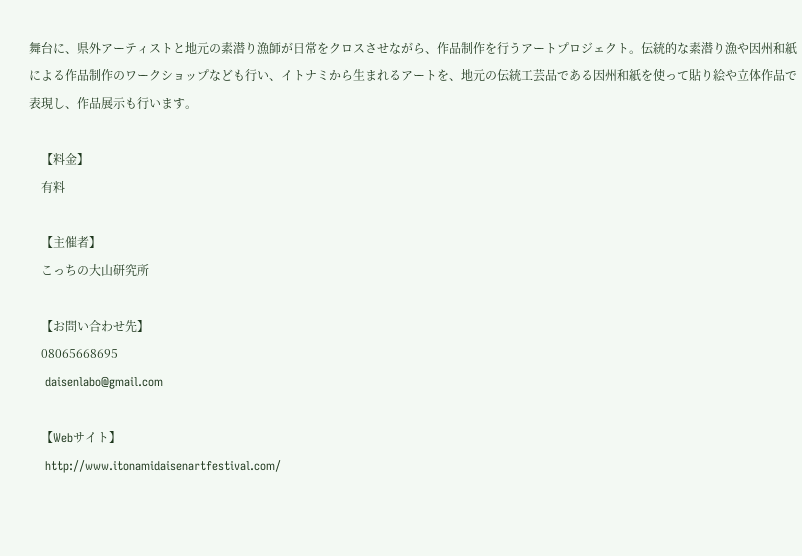舞台に、県外アーティストと地元の素潜り漁師が日常をクロスさせながら、作品制作を行うアートプロジェクト。伝統的な素潜り漁や因州和紙による作品制作のワークショップなども行い、イトナミから生まれるアートを、地元の伝統工芸品である因州和紙を使って貼り絵や立体作品で表現し、作品展示も行います。

    【料金】
    有料

    【主催者】
    こっちの大山研究所

    【お問い合わせ先】
    08065668695
    daisenlabo@gmail.com

    【Webサイト】
    http://www.itonamidaisenartfestival.com/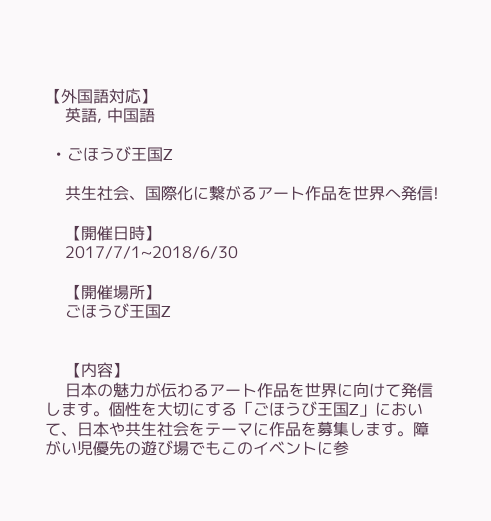【外国語対応】
    英語, 中国語

  • ごほうび王国Z

    共生社会、国際化に繋がるアート作品を世界へ発信!

    【開催日時】
    2017/7/1~2018/6/30

    【開催場所】
    ごほうび王国Z


    【内容】
    日本の魅力が伝わるアート作品を世界に向けて発信します。個性を大切にする「ごほうび王国Z」において、日本や共生社会をテーマに作品を募集します。障がい児優先の遊び場でもこのイベントに参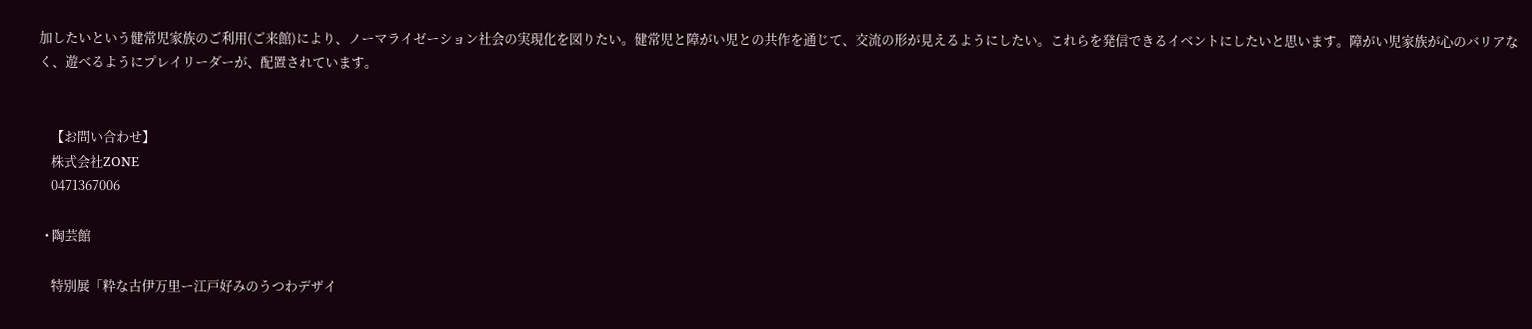加したいという健常児家族のご利用(ご来館)により、ノーマライゼーション社会の実現化を図りたい。健常児と障がい児との共作を通じて、交流の形が見えるようにしたい。これらを発信できるイベントにしたいと思います。障がい児家族が心のバリアなく、遊べるようにプレイリーダーが、配置されています。


    【お問い合わせ】
    株式会社ZONE
    0471367006

  • 陶芸館

    特別展「粋な古伊万里ー江戸好みのうつわデザイ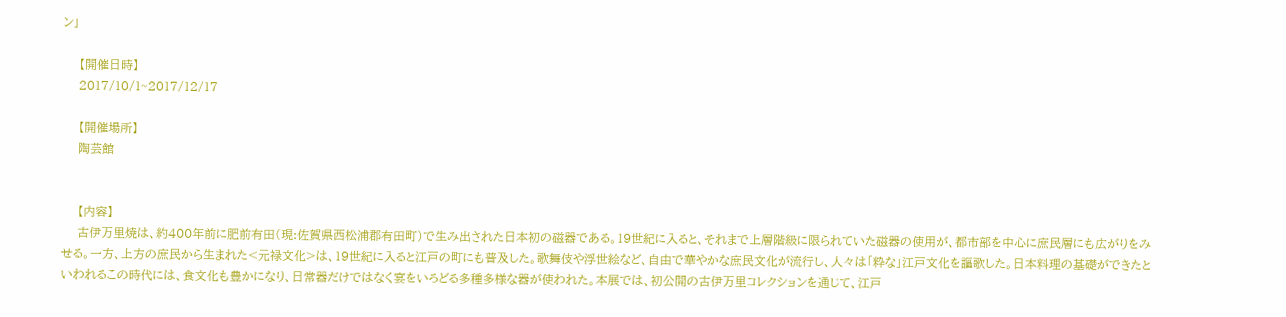ン」

    【開催日時】
    2017/10/1~2017/12/17

    【開催場所】
    陶芸館


    【内容】
    古伊万里焼は、約400年前に肥前有田(現:佐賀県西松浦郡有田町)で生み出された日本初の磁器である。19世紀に入ると、それまで上層階級に限られていた磁器の使用が、都市部を中心に庶民層にも広がりをみせる。一方、上方の庶民から生まれた<元禄文化>は、19世紀に入ると江戸の町にも普及した。歌舞伎や浮世絵など、自由で華やかな庶民文化が流行し、人々は「粋な」江戸文化を謳歌した。日本料理の基礎ができたといわれるこの時代には、食文化も豊かになり、日常器だけではなく宴をいろどる多種多様な器が使われた。本展では、初公開の古伊万里コレクションを通じて、江戸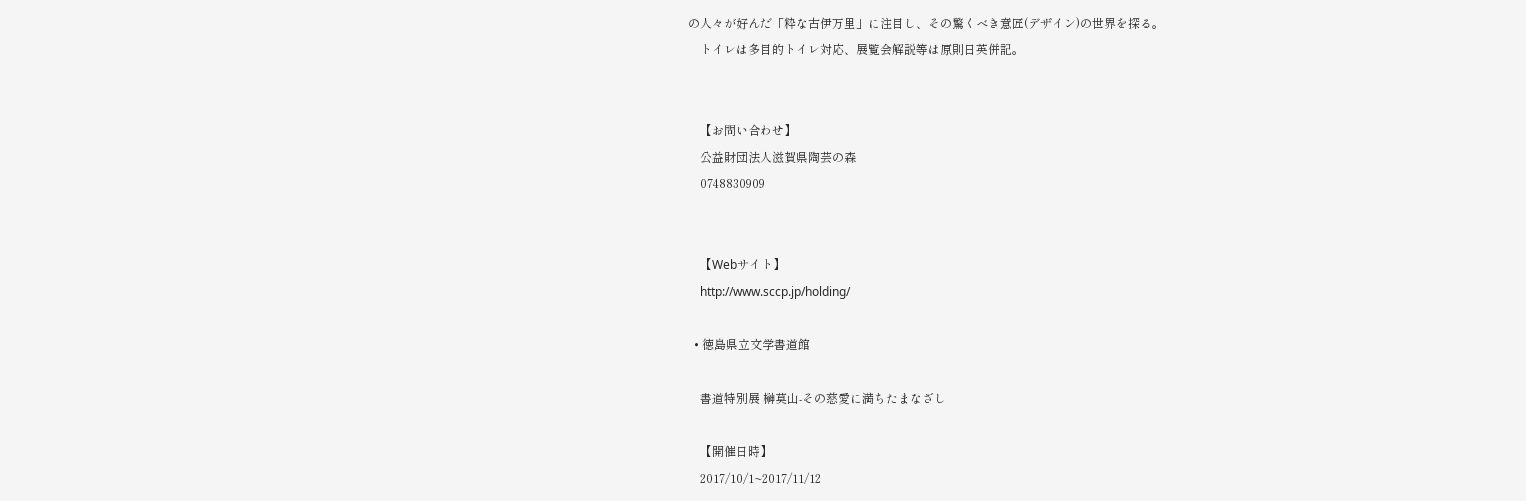の人々が好んだ「粋な古伊万里」に注目し、その驚くべき意匠(デザイン)の世界を探る。
    トイレは多目的トイレ対応、展覧会解説等は原則日英併記。


    【お問い合わせ】
    公益財団法人滋賀県陶芸の森
    0748830909


    【Webサイト】
    http://www.sccp.jp/holding/

  • 徳島県立文学書道館

    書道特別展 榊莫山-その慈愛に満ちたまなざし

    【開催日時】
    2017/10/1~2017/11/12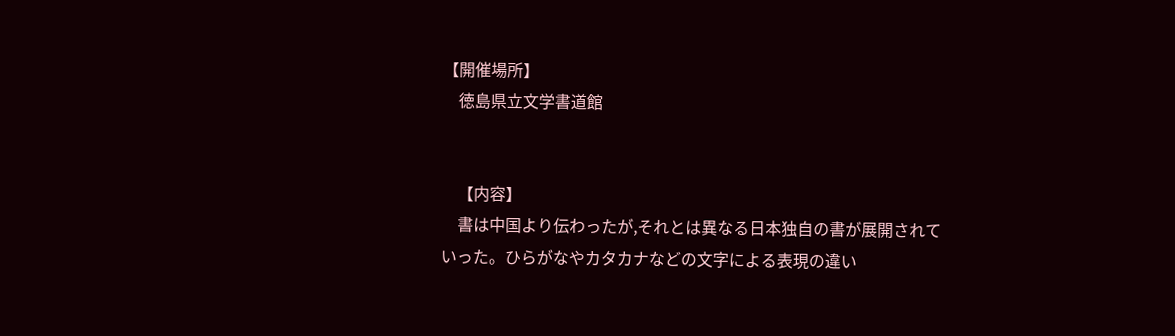【開催場所】
    徳島県立文学書道館


    【内容】
    書は中国より伝わったが,それとは異なる日本独自の書が展開されていった。ひらがなやカタカナなどの文字による表現の違い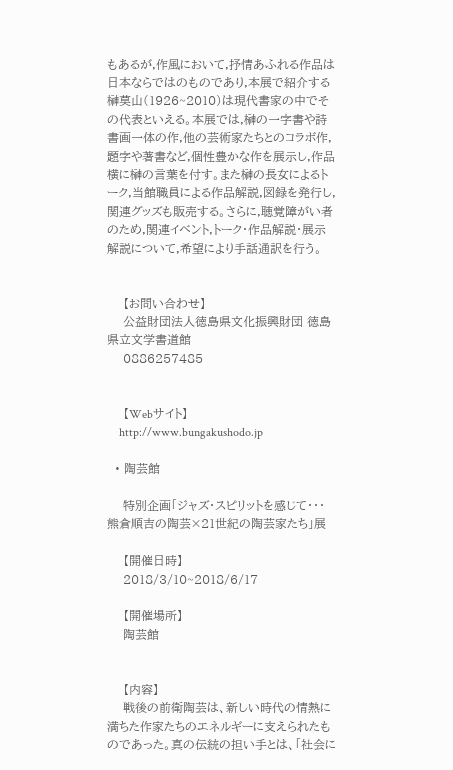もあるが,作風において,抒情あふれる作品は日本ならではのものであり,本展で紹介する榊莫山(1926~2010)は現代書家の中でその代表といえる。本展では,榊の一字書や詩書画一体の作,他の芸術家たちとのコラボ作,題字や著書など,個性豊かな作を展示し,作品横に榊の言葉を付す。また榊の長女によるトーク,当館職員による作品解説,図録を発行し,関連グッズも販売する。さらに,聴覚障がい者のため,関連イベント,トーク・作品解説・展示解説について,希望により手話通訳を行う。


    【お問い合わせ】
    公益財団法人徳島県文化振興財団 徳島県立文学書道館
    0886257485


    【Webサイト】
    http://www.bungakushodo.jp

  • 陶芸館

    特別企画「ジャズ・スピリットを感じて・・・熊倉順吉の陶芸×21世紀の陶芸家たち」展

    【開催日時】
    2018/3/10~2018/6/17

    【開催場所】
    陶芸館


    【内容】
    戦後の前衛陶芸は、新しい時代の情熱に満ちた作家たちのエネルギーに支えられたものであった。真の伝統の担い手とは、「社会に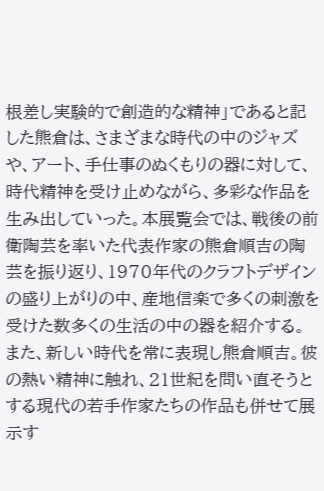根差し実験的で創造的な精神」であると記した熊倉は、さまざまな時代の中のジャズや、アート、手仕事のぬくもりの器に対して、時代精神を受け止めながら、多彩な作品を生み出していった。本展覧会では、戦後の前衛陶芸を率いた代表作家の熊倉順吉の陶芸を振り返り、1970年代のクラフトデザインの盛り上がりの中、産地信楽で多くの刺激を受けた数多くの生活の中の器を紹介する。また、新しい時代を常に表現し熊倉順吉。彼の熱い精神に触れ、21世紀を問い直そうとする現代の若手作家たちの作品も併せて展示す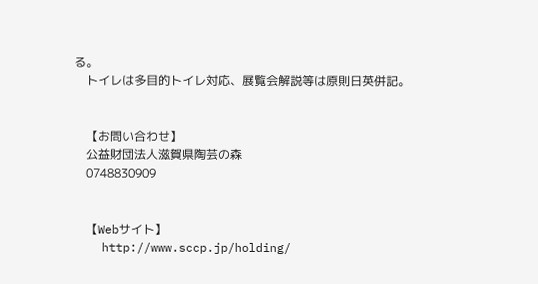る。
    トイレは多目的トイレ対応、展覧会解説等は原則日英併記。


    【お問い合わせ】
    公益財団法人滋賀県陶芸の森
    0748830909


    【Webサイト】
    http://www.sccp.jp/holding/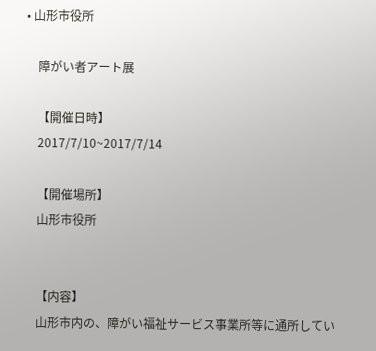• 山形市役所

    障がい者アート展

    【開催日時】
    2017/7/10~2017/7/14

    【開催場所】
    山形市役所


    【内容】
    山形市内の、障がい福祉サービス事業所等に通所してい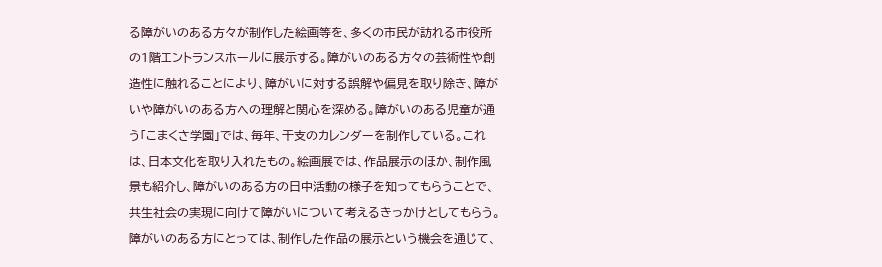る障がいのある方々が制作した絵画等を、多くの市民が訪れる市役所の1階エントランスホールに展示する。障がいのある方々の芸術性や創造性に触れることにより、障がいに対する誤解や偏見を取り除き、障がいや障がいのある方への理解と関心を深める。障がいのある児童が通う「こまくさ学園」では、毎年、干支のカレンダーを制作している。これは、日本文化を取り入れたもの。絵画展では、作品展示のほか、制作風景も紹介し、障がいのある方の日中活動の様子を知ってもらうことで、共生社会の実現に向けて障がいについて考えるきっかけとしてもらう。障がいのある方にとっては、制作した作品の展示という機会を通じて、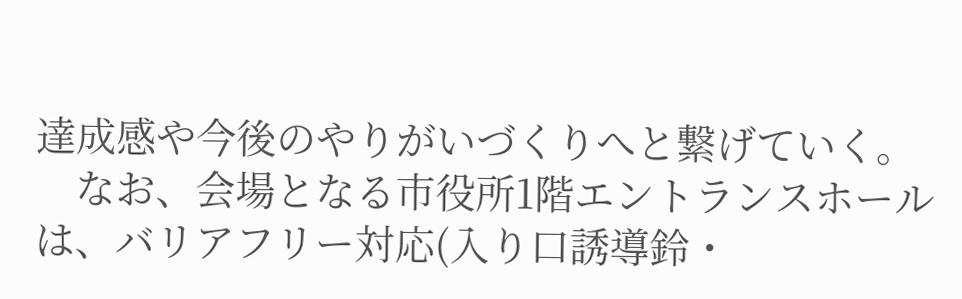達成感や今後のやりがいづくりへと繋げていく。
    なお、会場となる市役所1階エントランスホールは、バリアフリー対応(入り口誘導鈴・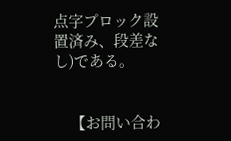点字プロック設置済み、段差なし)である。


    【お問い合わ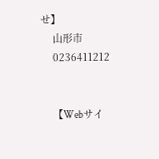せ】
    山形市
    0236411212


    【Webサイ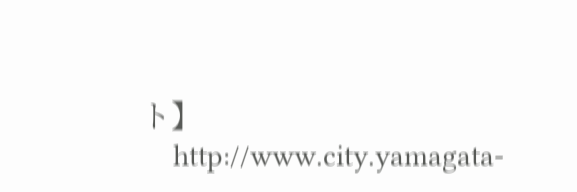ト】
    http://www.city.yamagata-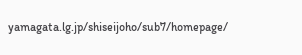yamagata.lg.jp/shiseijoho/sub7/homepage/